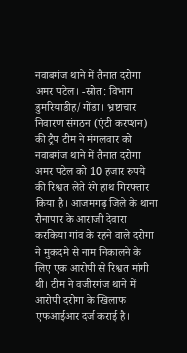नवाबगंज थाने में तैनात दरोगा अमर पटेल। -स्रोत: विभाग
डुमरियाडीह/गोंडा। भ्रष्टाचार निवारण संगठन (एंटी करप्शन) की ट्रैप टीम ने मंगलवार को नवाबगंज थाने में तैनात दरोगा अमर पटेल को 10 हजार रुपये की रिश्वत लेते रंगे हाथ गिरफ्तार किया है। आजमगढ़ जिले के थाना रौनापार के आराजी देवारा करकिया गांव के रहने वाले दरोगा ने मुकदमे से नाम निकालने के लिए एक आरोपी से रिश्वत मांगी थी। टीम ने वजीरगंज थाने में आरोपी दरोगा के खिलाफ एफआईआर दर्ज कराई है।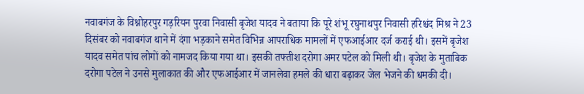नवाबगंज के विश्नोहरपुर गड़रियन पुरवा निवासी बृजेश यादव ने बताया कि पूरे शंभू रघुनाथपुर निवासी हरिश्चंद मिश्र ने 23 दिसंबर को नवाबगंज थाने में दंगा भड़काने समेत विभिन्न आपराधिक मामलों में एफआईआर दर्ज कराई थी। इसमें बृजेश यादव समेत पांच लोगों को नामजद किया गया था। इसकी तफ्तीश दरोगा अमर पटेल को मिली थी। बृजेश के मुताबिक दरोगा पटेल ने उनसे मुलाकात की और एफआईआर में जानलेवा हमले की धारा बढ़ाकर जेल भेजने की धमकी दी।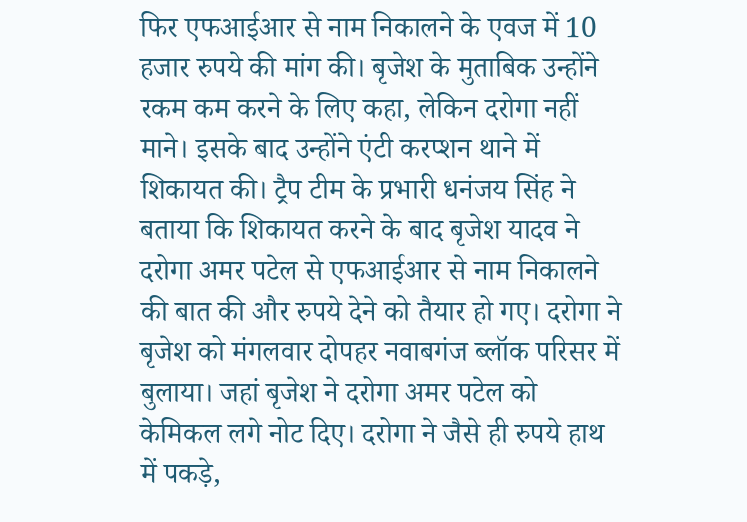फिर एफआईआर से नाम निकालने के एवज में 10 हजार रुपये की मांग की। बृजेश के मुताबिक उन्होंने रकम कम करने के लिए कहा, लेकिन दरोगा नहीं माने। इसके बाद उन्होंने एंटी करप्शन थाने में शिकायत की। ट्रैप टीम के प्रभारी धनंजय सिंह ने बताया कि शिकायत करने के बाद बृजेश यादव ने दरोगा अमर पटेल से एफआईआर से नाम निकालने की बात की और रुपये देने को तैयार हो गए। दरोगा ने बृजेश को मंगलवार दोपहर नवाबगंज ब्लॉक परिसर में बुलाया। जहां बृजेश ने दरोगा अमर पटेल को केमिकल लगे नोट दिए। दरोगा ने जैसे ही रुपये हाथ में पकड़े,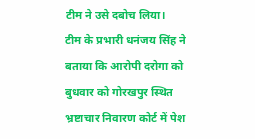टीम ने उसे दबोच लिया।
टीम के प्रभारी धनंजय सिंह ने बताया कि आरोपी दरोगा को बुधवार को गोरखपुर स्थित भ्रष्टाचार निवारण कोर्ट में पेश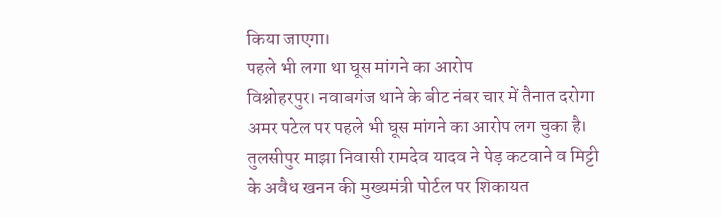किया जाएगा।
पहले भी लगा था घूस मांगने का आरोप
विश्नोहरपुर। नवाबगंज थाने के बीट नंबर चार में तैनात दरोगा अमर पटेल पर पहले भी घूस मांगने का आरोप लग चुका है। तुलसीपुर माझा निवासी रामदेव यादव ने पेड़ कटवाने व मिट्टी के अवैध खनन की मुख्यमंत्री पोर्टल पर शिकायत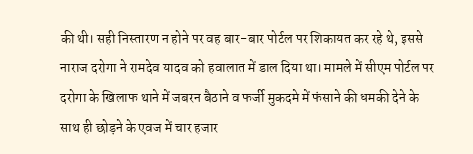की थी। सही निस्तारण न होने पर वह बार-बार पोर्टल पर शिकायत कर रहे थे, इससे नाराज दरोगा ने रामदेव यादव को हवालात में डाल दिया था। मामले में सीएम पोर्टल पर दरोगा के खिलाफ थाने में जबरन बैठाने व फर्जी मुकदमे में फंसाने की धमकी देने के साथ ही छोड़ने के एवज में चार हजार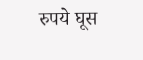रुपये घूस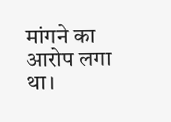मांगने का आरोप लगा था।